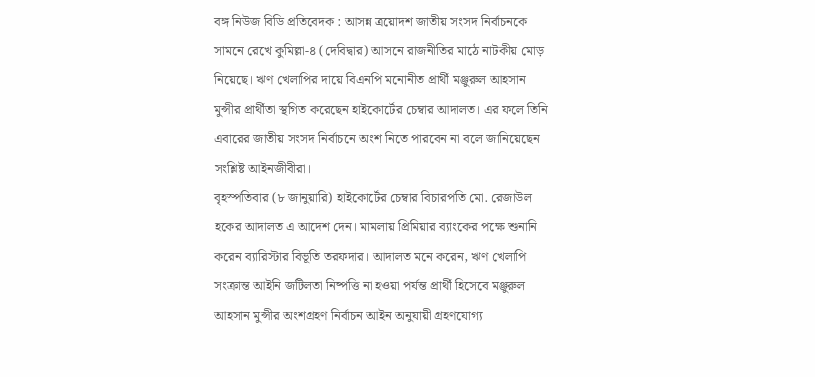বঙ্গ নিউজ বিডি প্রতিবেদক : আসন্ন ত্রয়োদশ জাতীয় সংসদ নির্বাচনকে সামনে রেখে কুমিল্লা-৪ (দেবিদ্বার) আসনে রাজনীতির মাঠে নাটকীয় মোড় নিয়েছে। ঋণ খেলাপির দায়ে বিএনপি মনোনীত প্রার্থী মঞ্জুরুল আহসান মুন্সীর প্রার্থীতা স্থগিত করেছেন হাইকোর্টের চেম্বার আদালত। এর ফলে তিনি এবারের জাতীয় সংসদ নির্বাচনে অংশ নিতে পারবেন না বলে জানিয়েছেন সংশ্লিষ্ট আইনজীবীরা।
বৃহস্পতিবার (৮ জানুয়ারি) হাইকোর্টের চেম্বার বিচারপতি মো. রেজাউল হকের আদালত এ আদেশ দেন। মামলায় প্রিমিয়ার ব্যাংকের পক্ষে শুনানি করেন ব্যারিস্টার বিভূতি তরফদার। আদালত মনে করেন, ঋণ খেলাপি সংক্রান্ত আইনি জটিলতা নিষ্পত্তি না হওয়া পর্যন্ত প্রার্থী হিসেবে মঞ্জুরুল আহসান মুন্সীর অংশগ্রহণ নির্বাচন আইন অনুযায়ী গ্রহণযোগ্য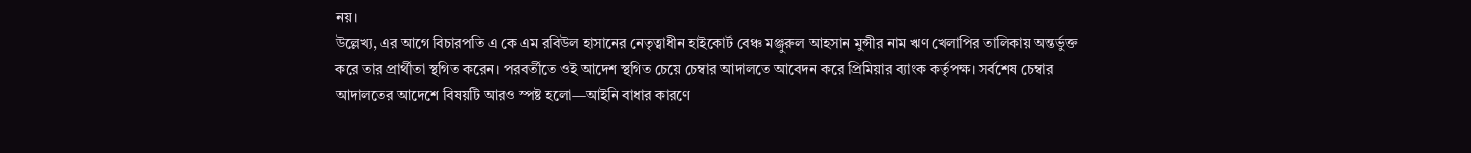নয়।
উল্লেখ্য, এর আগে বিচারপতি এ কে এম রবিউল হাসানের নেতৃত্বাধীন হাইকোর্ট বেঞ্চ মঞ্জুরুল আহসান মুন্সীর নাম ঋণ খেলাপির তালিকায় অন্তর্ভুক্ত করে তার প্রার্থীতা স্থগিত করেন। পরবর্তীতে ওই আদেশ স্থগিত চেয়ে চেম্বার আদালতে আবেদন করে প্রিমিয়ার ব্যাংক কর্তৃপক্ষ। সর্বশেষ চেম্বার আদালতের আদেশে বিষয়টি আরও স্পষ্ট হলো—আইনি বাধার কারণে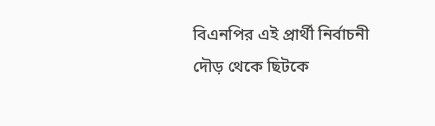বিএনপির এই প্রার্থী নির্বাচনী দৌড় থেকে ছিটকে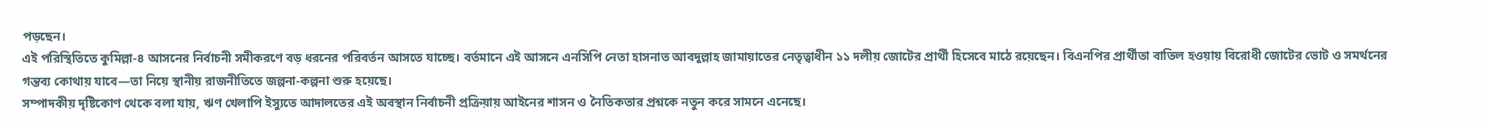পড়ছেন।
এই পরিস্থিতিতে কুমিল্লা-৪ আসনের নির্বাচনী সমীকরণে বড় ধরনের পরিবর্তন আসতে যাচ্ছে। বর্তমানে এই আসনে এনসিপি নেতা হাসনাত আবদুল্লাহ জামায়াতের নেতৃত্বাধীন ১১ দলীয় জোটের প্রার্থী হিসেবে মাঠে রয়েছেন। বিএনপির প্রার্থীতা বাতিল হওয়ায় বিরোধী জোটের ভোট ও সমর্থনের গন্তব্য কোথায় যাবে—তা নিয়ে স্থানীয় রাজনীতিতে জল্পনা-কল্পনা শুরু হয়েছে।
সম্পাদকীয় দৃষ্টিকোণ থেকে বলা যায়, ঋণ খেলাপি ইস্যুতে আদালতের এই অবস্থান নির্বাচনী প্রক্রিয়ায় আইনের শাসন ও নৈতিকতার প্রশ্নকে নতুন করে সামনে এনেছে।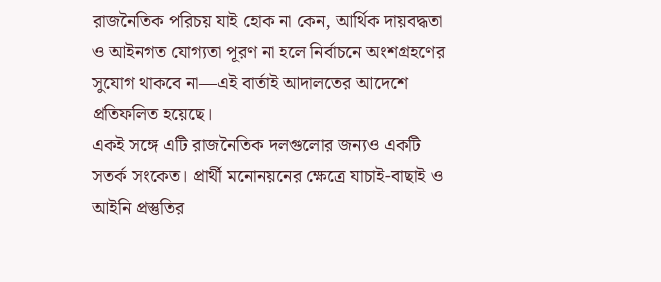রাজনৈতিক পরিচয় যাই হোক না কেন, আর্থিক দায়বদ্ধতা ও আইনগত যোগ্যতা পূরণ না হলে নির্বাচনে অংশগ্রহণের সুযোগ থাকবে না—এই বার্তাই আদালতের আদেশে প্রতিফলিত হয়েছে।
একই সঙ্গে এটি রাজনৈতিক দলগুলোর জন্যও একটি সতর্ক সংকেত। প্রার্থী মনোনয়নের ক্ষেত্রে যাচাই-বাছাই ও আইনি প্রস্তুতির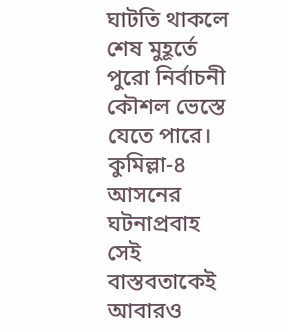ঘাটতি থাকলে শেষ মুহূর্তে পুরো নির্বাচনী কৌশল ভেস্তে যেতে পারে। কুমিল্লা-৪ আসনের ঘটনাপ্রবাহ সেই বাস্তবতাকেই আবারও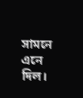সামনে এনে দিল।